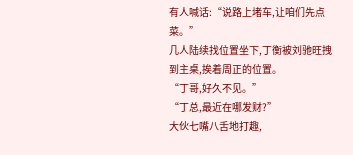有人喊话:“说路上堵车,让咱们先点菜。”
几人陆续找位置坐下,丁衡被刘驰旺拽到主桌,挨着周正的位置。
“丁哥,好久不见。”
“丁总,最近在哪发财?”
大伙七嘴八舌地打趣,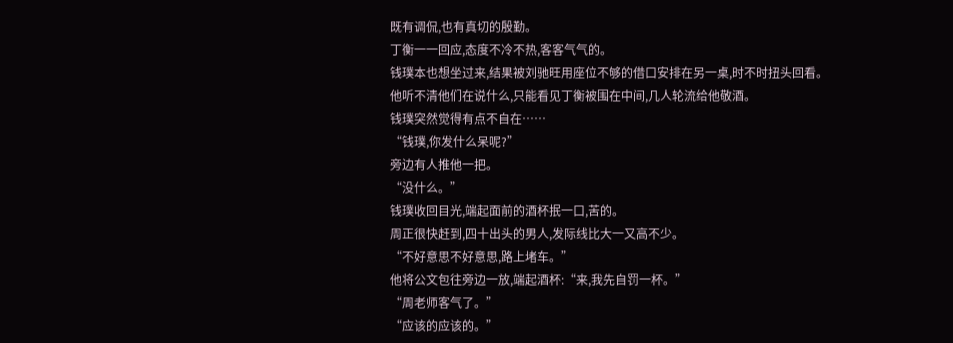既有调侃,也有真切的殷勤。
丁衡一一回应,态度不冷不热,客客气气的。
钱璞本也想坐过来,结果被刘驰旺用座位不够的借口安排在另一桌,时不时扭头回看。
他听不清他们在说什么,只能看见丁衡被围在中间,几人轮流给他敬酒。
钱璞突然觉得有点不自在……
“钱璞,你发什么呆呢?”
旁边有人推他一把。
“没什么。”
钱璞收回目光,端起面前的酒杯抿一口,苦的。
周正很快赶到,四十出头的男人,发际线比大一又高不少。
“不好意思不好意思,路上堵车。”
他将公文包往旁边一放,端起酒杯:“来,我先自罚一杯。”
“周老师客气了。”
“应该的应该的。”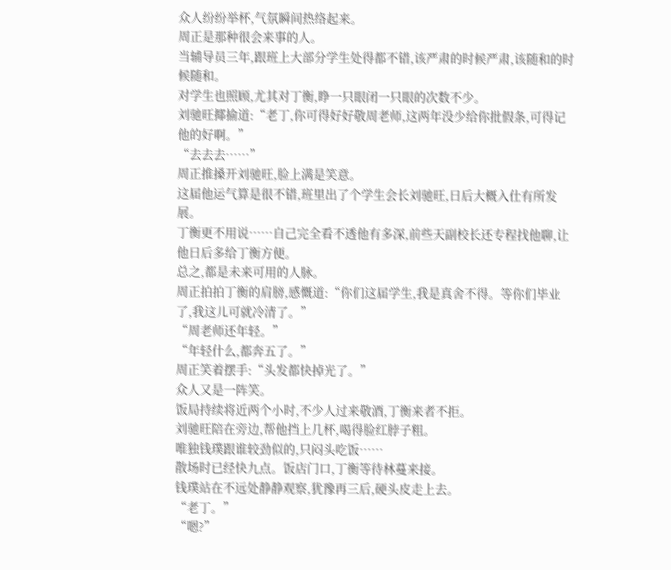众人纷纷举杯,气氛瞬间热络起来。
周正是那种很会来事的人。
当辅导员三年,跟班上大部分学生处得都不错,该严肃的时候严肃,该随和的时候随和。
对学生也照顾,尤其对丁衡,睁一只眼闭一只眼的次数不少。
刘驰旺揶揄道:“老丁,你可得好好敬周老师,这两年没少给你批假条,可得记他的好啊。”
“去去去……”
周正推搡开刘驰旺,脸上满是笑意。
这届他运气算是很不错,班里出了个学生会长刘驰旺,日后大概入仕有所发展。
丁衡更不用说……自己完全看不透他有多深,前些天副校长还专程找他聊,让他日后多给丁衡方便。
总之,都是未来可用的人脉。
周正拍拍丁衡的肩膀,感慨道:“你们这届学生,我是真舍不得。等你们毕业了,我这儿可就冷清了。”
“周老师还年轻。”
“年轻什么,都奔五了。”
周正笑着摆手:“头发都快掉光了。”
众人又是一阵笑。
饭局持续将近两个小时,不少人过来敬酒,丁衡来者不拒。
刘驰旺陪在旁边,帮他挡上几杯,喝得脸红脖子粗。
唯独钱璞跟谁较劲似的,只闷头吃饭……
散场时已经快九点。饭店门口,丁衡等待林蔓来接。
钱璞站在不远处静静观察,犹豫再三后,硬头皮走上去。
“老丁。”
“嗯?”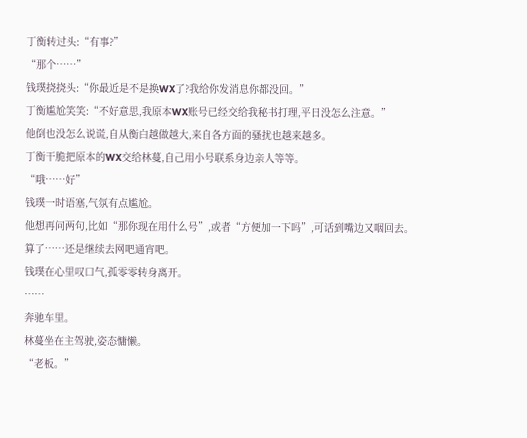丁衡转过头:“有事?”
“那个……”
钱璞挠挠头:“你最近是不是换WX了?我给你发消息你都没回。”
丁衡尴尬笑笑:“不好意思,我原本WX账号已经交给我秘书打理,平日没怎么注意。”
他倒也没怎么说谎,自从衡白越做越大,来自各方面的骚扰也越来越多。
丁衡干脆把原本的WX交给林蔓,自己用小号联系身边亲人等等。
“哦……好”
钱璞一时语塞,气氛有点尴尬。
他想再问两句,比如“那你现在用什么号”,或者“方便加一下吗”,可话到嘴边又咽回去。
算了……还是继续去网吧通宵吧。
钱璞在心里叹口气,孤零零转身离开。
……
奔驰车里。
林蔓坐在主驾驶,姿态慵懒。
“老板。”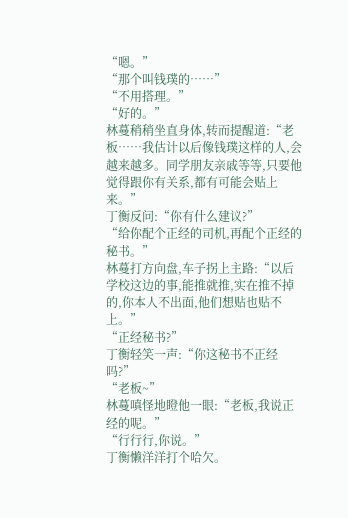“嗯。”
“那个叫钱璞的……”
“不用搭理。”
“好的。”
林蔓稍稍坐直身体,转而提醒道:“老板……我估计以后像钱璞这样的人,会越来越多。同学朋友亲戚等等,只要他觉得跟你有关系,都有可能会贴上来。”
丁衡反问:“你有什么建议?”
“给你配个正经的司机,再配个正经的秘书。”
林蔓打方向盘,车子拐上主路:“以后学校这边的事,能推就推,实在推不掉的,你本人不出面,他们想贴也贴不上。”
“正经秘书?”
丁衡轻笑一声:“你这秘书不正经吗?”
“老板~”
林蔓嗔怪地瞪他一眼:“老板,我说正经的呢。”
“行行行,你说。”
丁衡懒洋洋打个哈欠。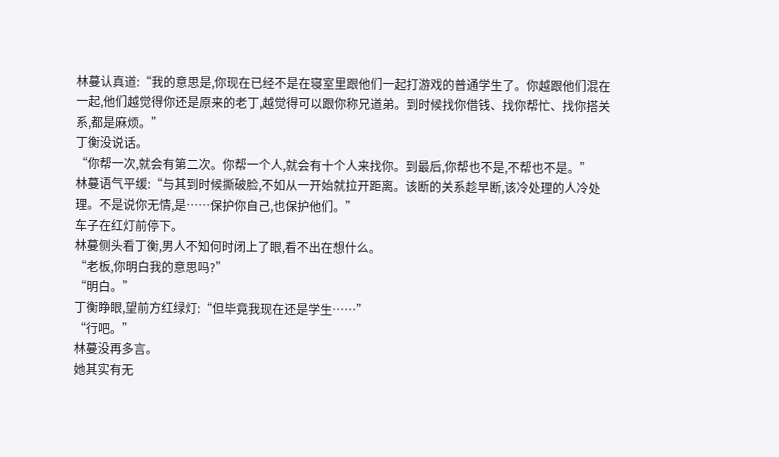林蔓认真道:“我的意思是,你现在已经不是在寝室里跟他们一起打游戏的普通学生了。你越跟他们混在一起,他们越觉得你还是原来的老丁,越觉得可以跟你称兄道弟。到时候找你借钱、找你帮忙、找你搭关系,都是麻烦。”
丁衡没说话。
“你帮一次,就会有第二次。你帮一个人,就会有十个人来找你。到最后,你帮也不是,不帮也不是。”
林蔓语气平缓:“与其到时候撕破脸,不如从一开始就拉开距离。该断的关系趁早断,该冷处理的人冷处理。不是说你无情,是……保护你自己,也保护他们。”
车子在红灯前停下。
林蔓侧头看丁衡,男人不知何时闭上了眼,看不出在想什么。
“老板,你明白我的意思吗?”
“明白。”
丁衡睁眼,望前方红绿灯:“但毕竟我现在还是学生……”
“行吧。”
林蔓没再多言。
她其实有无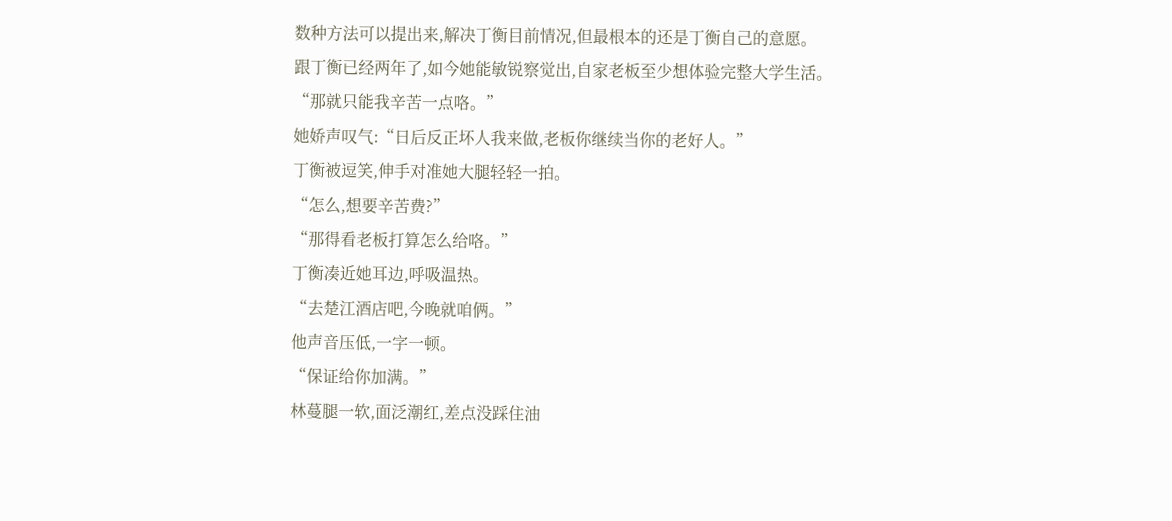数种方法可以提出来,解决丁衡目前情况,但最根本的还是丁衡自己的意愿。
跟丁衡已经两年了,如今她能敏锐察觉出,自家老板至少想体验完整大学生活。
“那就只能我辛苦一点咯。”
她娇声叹气:“日后反正坏人我来做,老板你继续当你的老好人。”
丁衡被逗笑,伸手对准她大腿轻轻一拍。
“怎么,想要辛苦费?”
“那得看老板打算怎么给咯。”
丁衡凑近她耳边,呼吸温热。
“去楚江酒店吧,今晚就咱俩。”
他声音压低,一字一顿。
“保证给你加满。”
林蔓腿一软,面泛潮红,差点没踩住油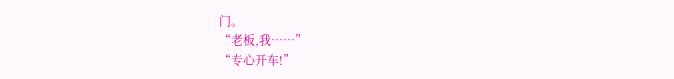门。
“老板,我……”
“专心开车!”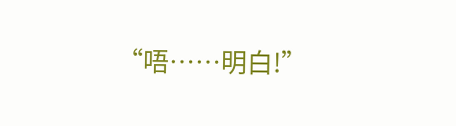“唔……明白!”